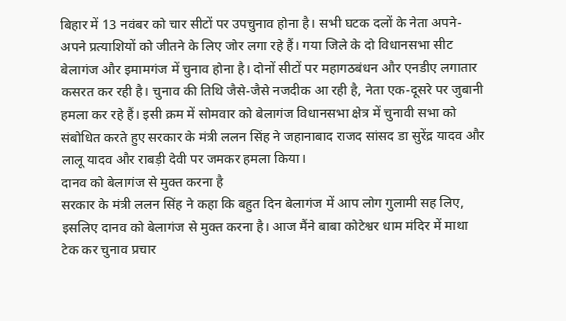बिहार में 13 नवंबर को चार सीटों पर उपचुनाव होना है। सभी घटक दलों के नेता अपने-अपने प्रत्याशियों को जीतने के लिए जोर लगा रहे हैं। गया जिले के दो विधानसभा सीट बेलागंज और इमामगंज में चुनाव होना है। दोनों सीटों पर महागठबंधन और एनडीए लगातार कसरत कर रही है। चुनाव की तिथि जैसे-जैसे नजदीक आ रही है, नेता एक-दूसरे पर जुबानी हमला कर रहे हैं। इसी क्रम में सोमवार को बेलागंज विधानसभा क्षेत्र में चुनावी सभा को संबोधित करते हुए सरकार के मंत्री ललन सिंह ने जहानाबाद राजद सांसद डा सुरेंद्र यादव और लालू यादव और राबड़ी देवी पर जमकर हमला किया।
दानव को बेलागंज से मुक्त करना है
सरकार के मंत्री ललन सिंह ने कहा कि बहुत दिन बेलागंज में आप लोग गुलामी सह लिए, इसलिए दानव को बेलागंज से मुक्त करना है। आज मैंने बाबा कोटेश्वर धाम मंदिर में माथा टेक कर चुनाव प्रचार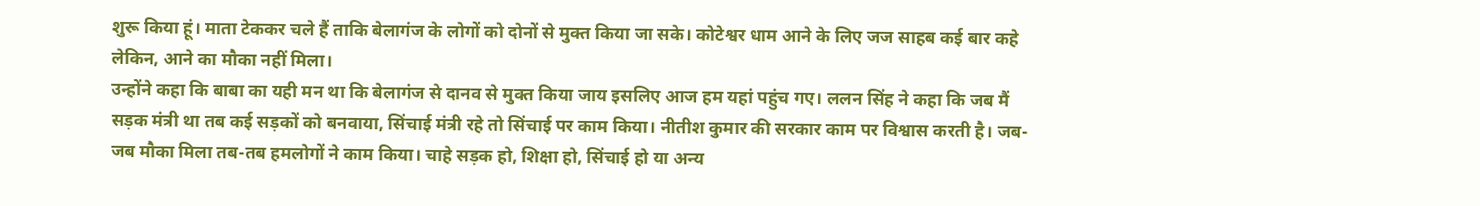शुरू किया हूं। माता टेककर चले हैं ताकि बेलागंज के लोगों को दोनों से मुक्त किया जा सके। कोटेश्वर धाम आने के लिए जज साहब कई बार कहे लेकिन, आने का मौका नहीं मिला।
उन्होंने कहा कि बाबा का यही मन था कि बेलागंज से दानव से मुक्त किया जाय इसलिए आज हम यहां पहुंच गए। ललन सिंह ने कहा कि जब मैं सड़क मंत्री था तब कई सड़कों को बनवाया, सिंचाई मंत्री रहे तो सिंचाई पर काम किया। नीतीश कुमार की सरकार काम पर विश्वास करती है। जब-जब मौका मिला तब-तब हमलोगों ने काम किया। चाहे सड़क हो, शिक्षा हो, सिंचाई हो या अन्य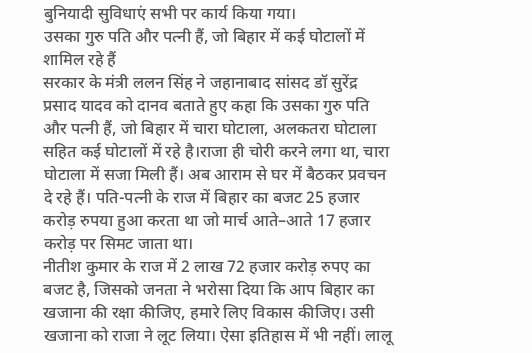बुनियादी सुविधाएं सभी पर कार्य किया गया।
उसका गुरु पति और पत्नी हैं, जो बिहार में कई घोटालों में शामिल रहे हैं
सरकार के मंत्री ललन सिंह ने जहानाबाद सांसद डॉ सुरेंद्र प्रसाद यादव को दानव बताते हुए कहा कि उसका गुरु पति और पत्नी हैं, जो बिहार में चारा घोटाला, अलकतरा घोटाला सहित कई घोटालों में रहे है।राजा ही चोरी करने लगा था, चारा घोटाला में सजा मिली हैं। अब आराम से घर में बैठकर प्रवचन दे रहे हैं। पति-पत्नी के राज में बिहार का बजट 25 हजार करोड़ रुपया हुआ करता था जो मार्च आते–आते 17 हजार करोड़ पर सिमट जाता था।
नीतीश कुमार के राज में 2 लाख 72 हजार करोड़ रुपए का बजट है, जिसको जनता ने भरोसा दिया कि आप बिहार का खजाना की रक्षा कीजिए, हमारे लिए विकास कीजिए। उसी खजाना को राजा ने लूट लिया। ऐसा इतिहास में भी नहीं। लालू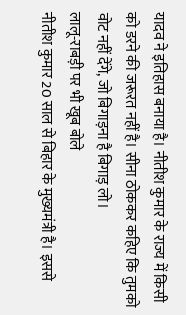यादव ने इतिहास बनाया है। नीतीश कुमार के राज्य में किसी को डरने की जरूरत नहीं है। सीना ठोककर कहिए कि तुमको वोट नहीं देंगे, जो बिगाड़ना है बिगाड़ लो।
लालू-राबड़ी पर भी खूब बोले
नीतीश कुमार 20 साल से बिहार के मुख्यमंत्री है। इससे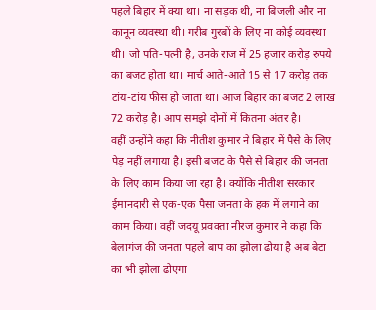पहले बिहार में क्या था। ना सड़क थी, ना बिजली और ना कानून व्यवस्था थी। गरीब गुरबों के लिए ना कोई व्यवस्था थी। जो पति-पत्नी है, उनके राज में 25 हजार करोड़ रुपये का बजट होता था। मार्च आते-आते 15 से 17 करोड़ तक टांय-टांय फीस हो जाता था। आज बिहार का बजट 2 लाख 72 करोड़ है। आप समझे दोनों में कितना अंतर है।
वहीं उन्होंने कहा कि नीतीश कुमार ने बिहार में पैसे के लिए पेड़ नहीं लगाया है। इसी बजट के पैसे से बिहार की जनता के लिए काम किया जा रहा है। क्योंकि नीतीश सरकार ईमानदारी से एक-एक पैसा जनता के हक में लगाने का काम किया। वहीं जदयू प्रवक्ता नीरज कुमार ने कहा कि बेलागंज की जनता पहले बाप का झोला ढोया है अब बेटा का भी झोला ढोएगा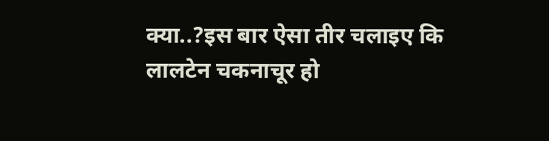क्या..?इस बार ऐसा तीर चलाइए कि लालटेन चकनाचूर हो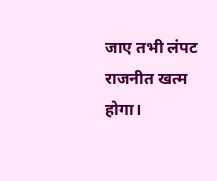जाए तभी लंपट राजनीत खत्म होगा।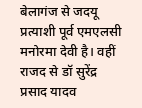बेलागंज से जदयू प्रत्याशी पूर्व एमएलसी मनोरमा देवी है। वहीं राजद से डॉ सुरेंद्र प्रसाद यादव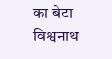का बेटा विश्वनाथ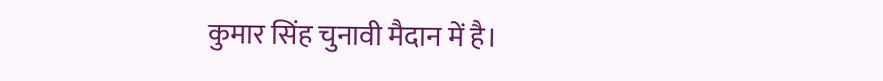कुमार सिंह चुनावी मैदान में है।